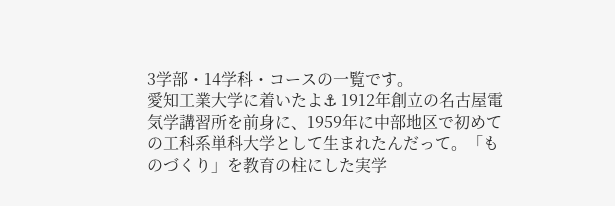3学部・14学科・コースの一覧です。
愛知工業大学に着いたよ⚓ 1912年創立の名古屋電気学講習所を前身に、1959年に中部地区で初めての工科系単科大学として生まれたんだって。「ものづくり」を教育の柱にした実学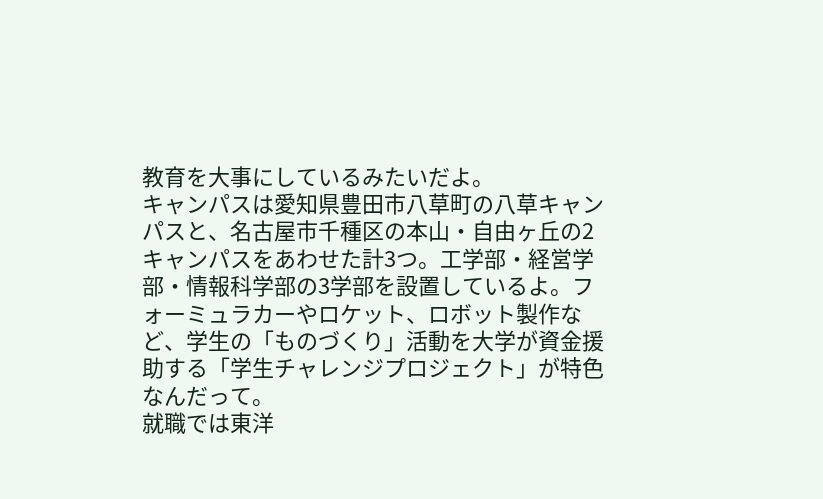教育を大事にしているみたいだよ。
キャンパスは愛知県豊田市八草町の八草キャンパスと、名古屋市千種区の本山・自由ヶ丘の2キャンパスをあわせた計3つ。工学部・経営学部・情報科学部の3学部を設置しているよ。フォーミュラカーやロケット、ロボット製作など、学生の「ものづくり」活動を大学が資金援助する「学生チャレンジプロジェクト」が特色なんだって。
就職では東洋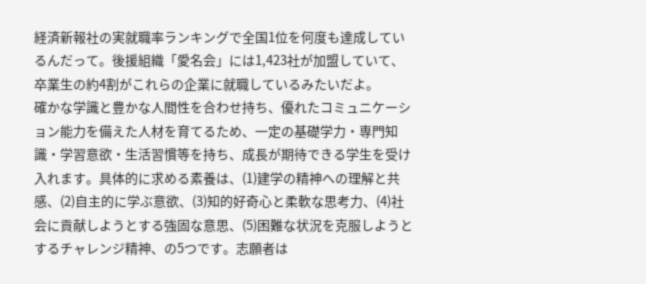経済新報社の実就職率ランキングで全国1位を何度も達成しているんだって。後援組織「愛名会」には1,423社が加盟していて、卒業生の約4割がこれらの企業に就職しているみたいだよ。
確かな学識と豊かな人間性を合わせ持ち、優れたコミュニケーション能力を備えた人材を育てるため、一定の基礎学力・専門知識・学習意欲・生活習慣等を持ち、成長が期待できる学生を受け入れます。具体的に求める素養は、(1)建学の精神への理解と共感、(2)自主的に学ぶ意欲、(3)知的好奇心と柔軟な思考力、(4)社会に貢献しようとする強固な意思、(5)困難な状況を克服しようとするチャレンジ精神、の5つです。志願者は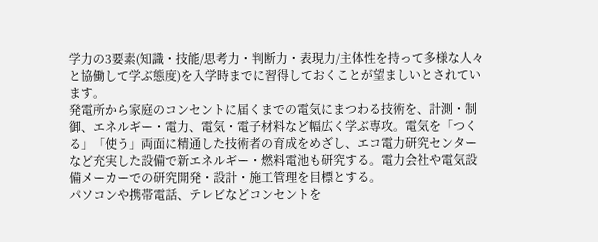学力の3要素(知識・技能/思考力・判断力・表現力/主体性を持って多様な人々と協働して学ぶ態度)を入学時までに習得しておくことが望ましいとされています。
発電所から家庭のコンセントに届くまでの電気にまつわる技術を、計測・制御、エネルギー・電力、電気・電子材料など幅広く学ぶ専攻。電気を「つくる」「使う」両面に精通した技術者の育成をめざし、エコ電力研究センターなど充実した設備で新エネルギー・燃料電池も研究する。電力会社や電気設備メーカーでの研究開発・設計・施工管理を目標とする。
パソコンや携帯電話、テレビなどコンセントを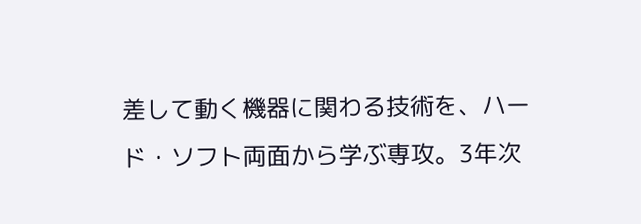差して動く機器に関わる技術を、ハード・ソフト両面から学ぶ専攻。3年次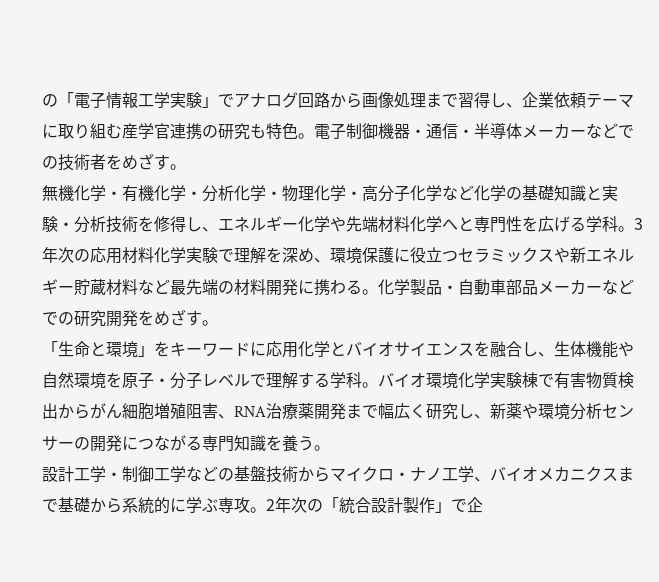の「電子情報工学実験」でアナログ回路から画像処理まで習得し、企業依頼テーマに取り組む産学官連携の研究も特色。電子制御機器・通信・半導体メーカーなどでの技術者をめざす。
無機化学・有機化学・分析化学・物理化学・高分子化学など化学の基礎知識と実験・分析技術を修得し、エネルギー化学や先端材料化学へと専門性を広げる学科。3年次の応用材料化学実験で理解を深め、環境保護に役立つセラミックスや新エネルギー貯蔵材料など最先端の材料開発に携わる。化学製品・自動車部品メーカーなどでの研究開発をめざす。
「生命と環境」をキーワードに応用化学とバイオサイエンスを融合し、生体機能や自然環境を原子・分子レベルで理解する学科。バイオ環境化学実験棟で有害物質検出からがん細胞増殖阻害、RNA治療薬開発まで幅広く研究し、新薬や環境分析センサーの開発につながる専門知識を養う。
設計工学・制御工学などの基盤技術からマイクロ・ナノ工学、バイオメカニクスまで基礎から系統的に学ぶ専攻。2年次の「統合設計製作」で企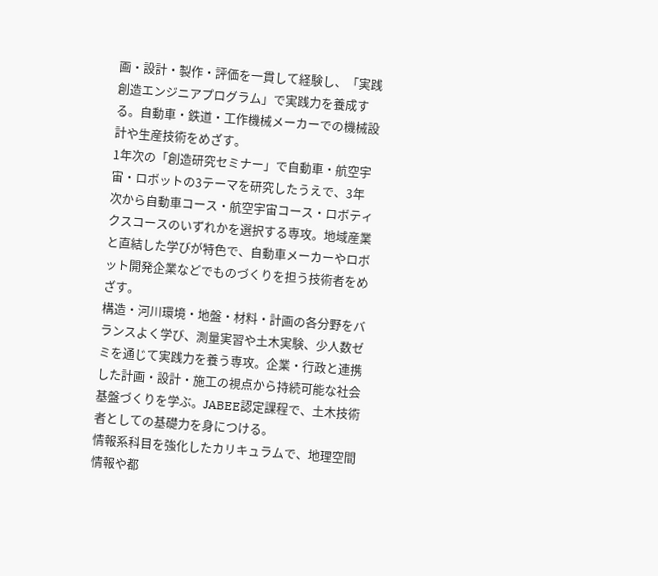画・設計・製作・評価を一貫して経験し、「実践創造エンジニアプログラム」で実践力を養成する。自動車・鉄道・工作機械メーカーでの機械設計や生産技術をめざす。
1年次の「創造研究セミナー」で自動車・航空宇宙・ロボットの3テーマを研究したうえで、3年次から自動車コース・航空宇宙コース・ロボティクスコースのいずれかを選択する専攻。地域産業と直結した学びが特色で、自動車メーカーやロボット開発企業などでものづくりを担う技術者をめざす。
構造・河川環境・地盤・材料・計画の各分野をバランスよく学び、測量実習や土木実験、少人数ゼミを通じて実践力を養う専攻。企業・行政と連携した計画・設計・施工の視点から持続可能な社会基盤づくりを学ぶ。JABEE認定課程で、土木技術者としての基礎力を身につける。
情報系科目を強化したカリキュラムで、地理空間情報や都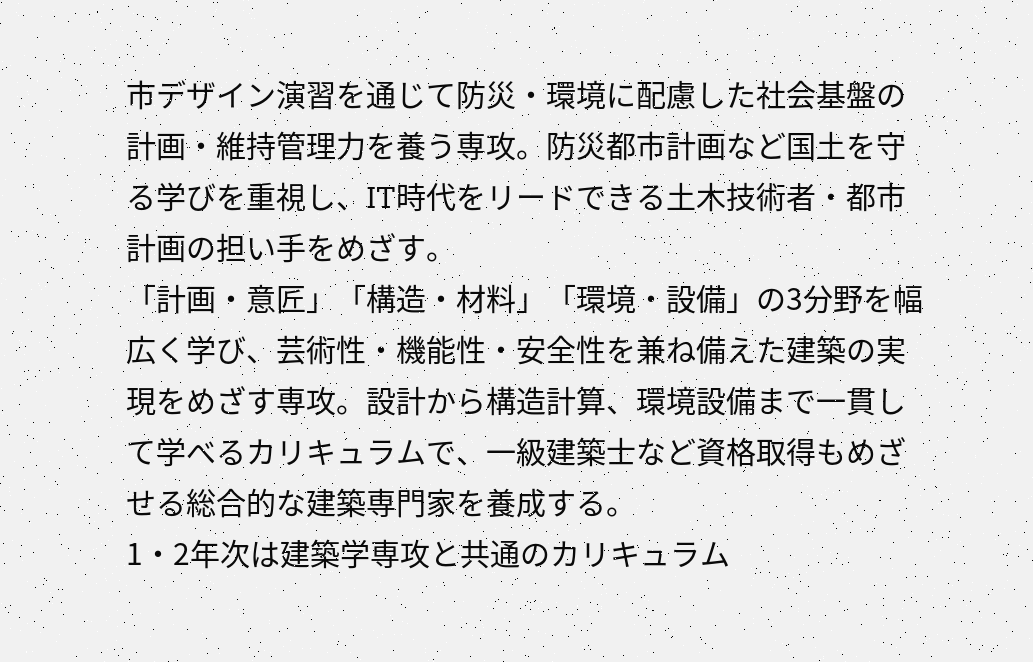市デザイン演習を通じて防災・環境に配慮した社会基盤の計画・維持管理力を養う専攻。防災都市計画など国土を守る学びを重視し、IT時代をリードできる土木技術者・都市計画の担い手をめざす。
「計画・意匠」「構造・材料」「環境・設備」の3分野を幅広く学び、芸術性・機能性・安全性を兼ね備えた建築の実現をめざす専攻。設計から構造計算、環境設備まで一貫して学べるカリキュラムで、一級建築士など資格取得もめざせる総合的な建築専門家を養成する。
1・2年次は建築学専攻と共通のカリキュラム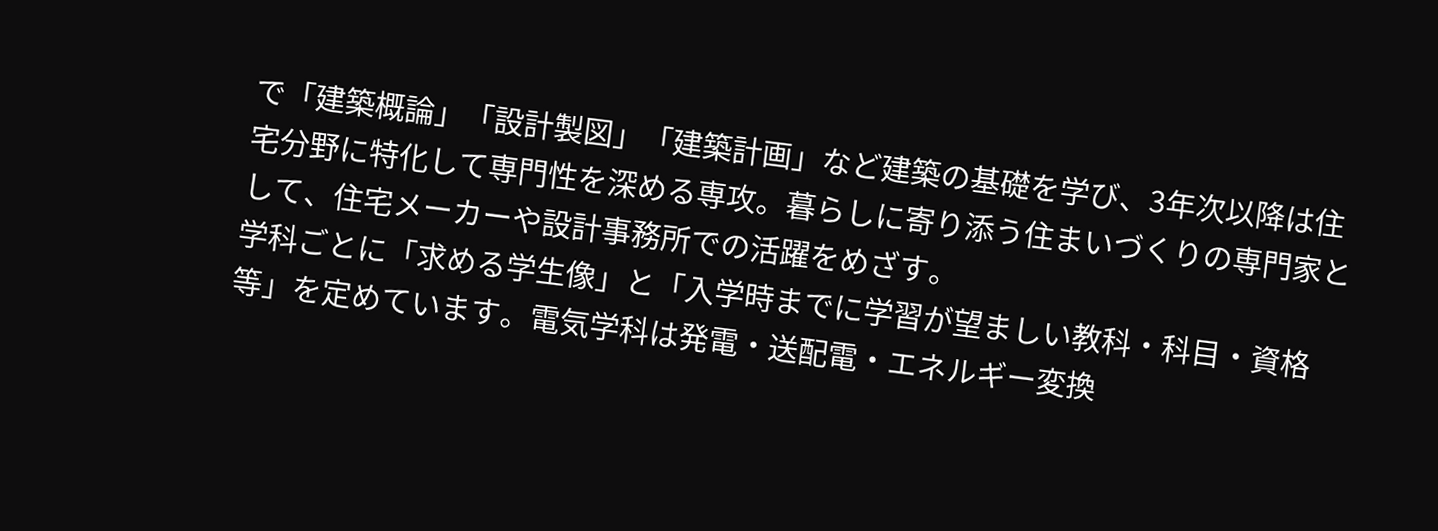で「建築概論」「設計製図」「建築計画」など建築の基礎を学び、3年次以降は住宅分野に特化して専門性を深める専攻。暮らしに寄り添う住まいづくりの専門家として、住宅メーカーや設計事務所での活躍をめざす。
学科ごとに「求める学生像」と「入学時までに学習が望ましい教科・科目・資格等」を定めています。電気学科は発電・送配電・エネルギー変換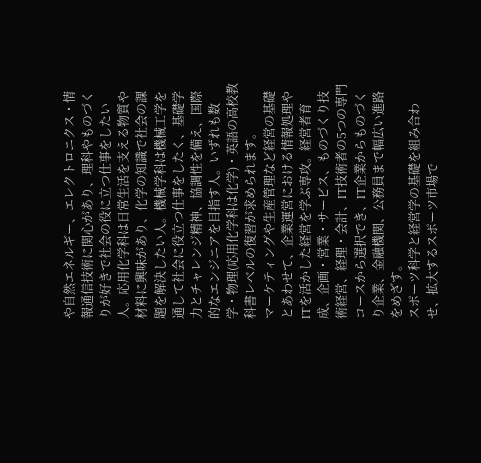や自然エネルギー、エレクトロニクス・情報通信技術に関心があり、理科やものづくりが好きで社会の役に立つ仕事をしたい人。応用化学科は日常生活を支える物質や材料に興味があり、化学の知識で社会の課題を解決したい人。機械学科は機械工学を通して社会に役立つ仕事をしたく、基礎学力とチャレンジ精神、協調性を備え、国際的なエンジニアを目指す人。いずれも数学・物理(応用化学科は化学)・英語の高校教科書レベルの復習が求められます。
マーケティングや生産管理など経営の基礎とあわせて、企業運営における情報処理やITを活かした経営を学ぶ専攻。経営者育成、企画・営業・サービス、ものづくり技術経営、経理・会計、IT技術者の5つの専門コースから選択でき、IT企業からものづくり企業、金融機関、公務員まで幅広い進路をめざす。
スポーツ科学と経営学の基礎を組み合わせ、拡大するスポーツ市場で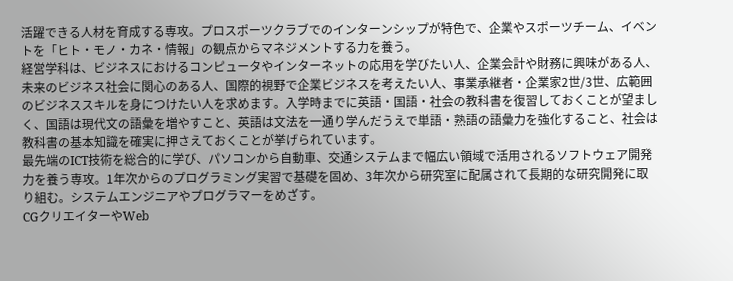活躍できる人材を育成する専攻。プロスポーツクラブでのインターンシップが特色で、企業やスポーツチーム、イベントを「ヒト・モノ・カネ・情報」の観点からマネジメントする力を養う。
経営学科は、ビジネスにおけるコンピュータやインターネットの応用を学びたい人、企業会計や財務に興味がある人、未来のビジネス社会に関心のある人、国際的視野で企業ビジネスを考えたい人、事業承継者・企業家2世/3世、広範囲のビジネススキルを身につけたい人を求めます。入学時までに英語・国語・社会の教科書を復習しておくことが望ましく、国語は現代文の語彙を増やすこと、英語は文法を一通り学んだうえで単語・熟語の語彙力を強化すること、社会は教科書の基本知識を確実に押さえておくことが挙げられています。
最先端のICT技術を総合的に学び、パソコンから自動車、交通システムまで幅広い領域で活用されるソフトウェア開発力を養う専攻。1年次からのプログラミング実習で基礎を固め、3年次から研究室に配属されて長期的な研究開発に取り組む。システムエンジニアやプログラマーをめざす。
CGクリエイターやWeb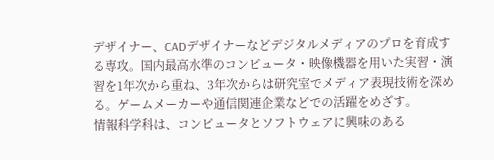デザイナー、CADデザイナーなどデジタルメディアのプロを育成する専攻。国内最高水準のコンピュータ・映像機器を用いた実習・演習を1年次から重ね、3年次からは研究室でメディア表現技術を深める。ゲームメーカーや通信関連企業などでの活躍をめざす。
情報科学科は、コンピュータとソフトウェアに興味のある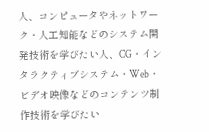人、コンピュータやネットワーク・人工知能などのシステム開発技術を学びたい人、CG・インタラクティブシステム・Web・ビデオ映像などのコンテンツ制作技術を学びたい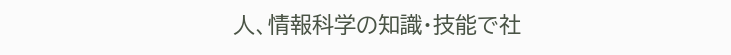人、情報科学の知識・技能で社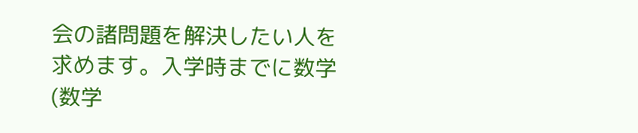会の諸問題を解決したい人を求めます。入学時までに数学(数学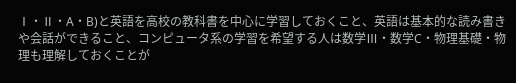Ⅰ・Ⅱ・A・B)と英語を高校の教科書を中心に学習しておくこと、英語は基本的な読み書きや会話ができること、コンピュータ系の学習を希望する人は数学Ⅲ・数学C・物理基礎・物理も理解しておくことが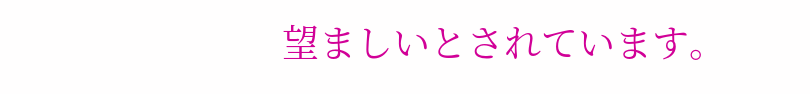望ましいとされています。